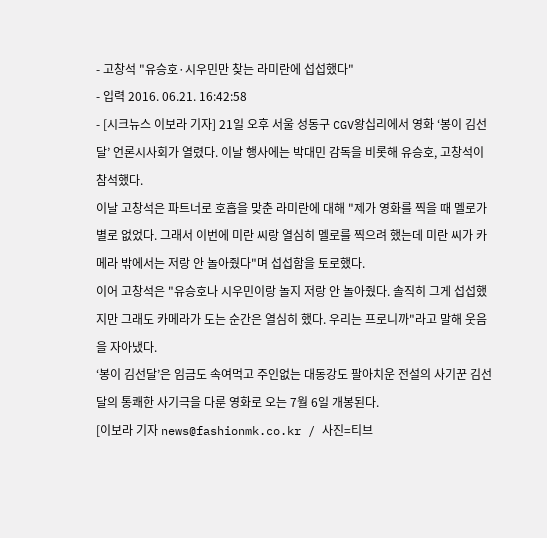- 고창석 "유승호·시우민만 찾는 라미란에 섭섭했다"
- 입력 2016. 06.21. 16:42:58
- [시크뉴스 이보라 기자] 21일 오후 서울 성동구 CGV왕십리에서 영화 ‘봉이 김선달’ 언론시사회가 열렸다. 이날 행사에는 박대민 감독을 비롯해 유승호, 고창석이 참석했다.
이날 고창석은 파트너로 호흡을 맞춘 라미란에 대해 "제가 영화를 찍을 때 멜로가 별로 없었다. 그래서 이번에 미란 씨랑 열심히 멜로를 찍으려 했는데 미란 씨가 카메라 밖에서는 저랑 안 놀아줬다"며 섭섭함을 토로했다.
이어 고창석은 "유승호나 시우민이랑 놀지 저랑 안 놀아줬다. 솔직히 그게 섭섭했지만 그래도 카메라가 도는 순간은 열심히 했다. 우리는 프로니까"라고 말해 웃음을 자아냈다.
‘봉이 김선달’은 임금도 속여먹고 주인없는 대동강도 팔아치운 전설의 사기꾼 김선달의 통쾌한 사기극을 다룬 영화로 오는 7월 6일 개봉된다.
[이보라 기자 news@fashionmk.co.kr / 사진=티브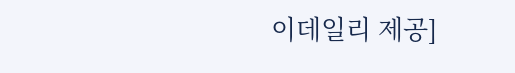이데일리 제공]